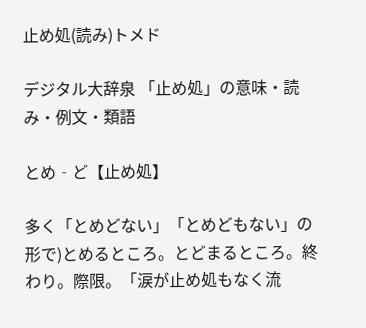止め処(読み)トメド

デジタル大辞泉 「止め処」の意味・読み・例文・類語

とめ‐ど【止め処】

多く「とめどない」「とめどもない」の形で)とめるところ。とどまるところ。終わり。際限。「涙が止め処もなく流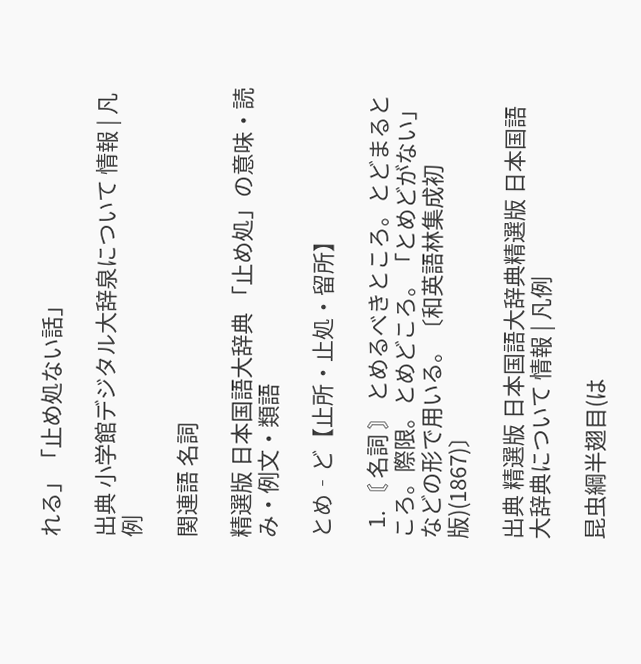れる」「止め処ない話」

出典 小学館デジタル大辞泉について 情報 | 凡例

関連語 名詞

精選版 日本国語大辞典 「止め処」の意味・読み・例文・類語

とめ‐ど【止所・止処・留所】

  1. 〘 名詞 〙 とめるべきところ。とどまるところ。際限。とめどころ。「とめどがない」などの形で用いる。〔和英語林集成初版)(1867)〕

出典 精選版 日本国語大辞典精選版 日本国語大辞典について 情報 | 凡例

昆虫綱半翅目(は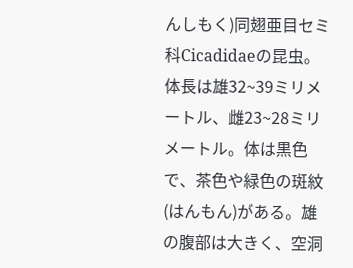んしもく)同翅亜目セミ科Cicadidaeの昆虫。体長は雄32~39ミリメートル、雌23~28ミリメートル。体は黒色で、茶色や緑色の斑紋(はんもん)がある。雄の腹部は大きく、空洞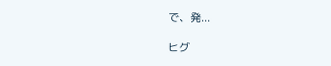で、発...

ヒグ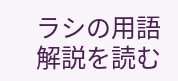ラシの用語解説を読む